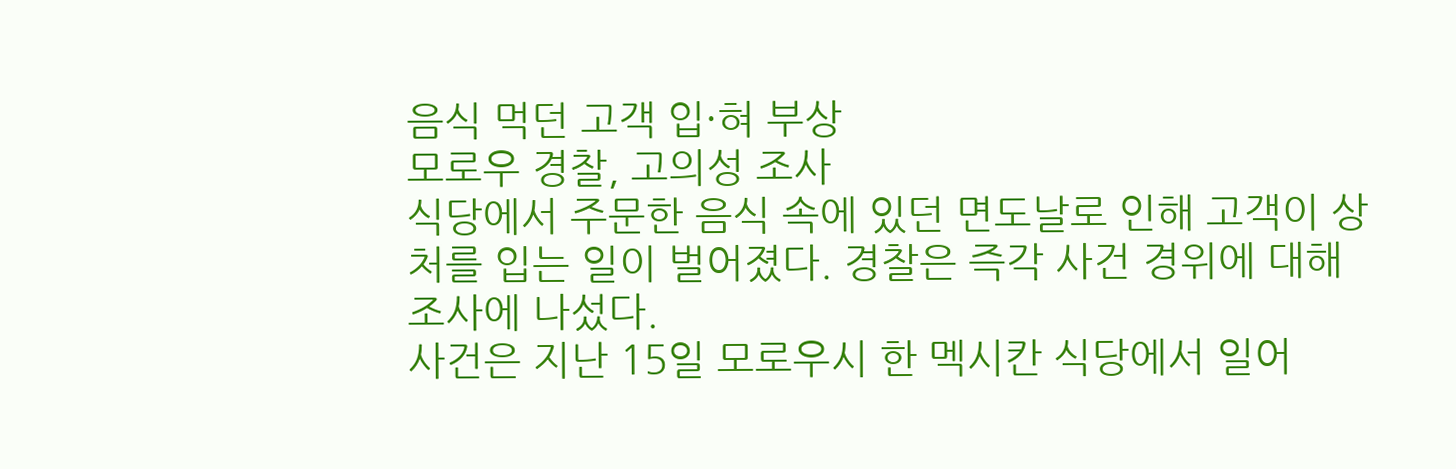음식 먹던 고객 입·혀 부상
모로우 경찰, 고의성 조사
식당에서 주문한 음식 속에 있던 면도날로 인해 고객이 상처를 입는 일이 벌어졌다. 경찰은 즉각 사건 경위에 대해 조사에 나섰다.
사건은 지난 15일 모로우시 한 멕시칸 식당에서 일어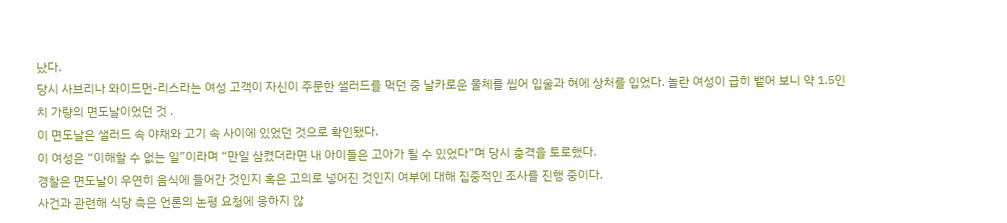났다.
당시 사브리나 와이드먼-리스라는 여성 고객이 자신이 주문한 샐러드를 먹던 중 날카로운 물체를 씹어 입술과 혀에 상처를 입었다. 놀란 여성이 급히 뱉어 보니 약 1.5인치 가량의 면도날이었던 것 .
이 면도날은 샐러드 속 야채와 고기 속 사이에 있었던 것으로 확인됐다.
이 여성은 “이해할 수 없는 일”이라며 “만일 삼켰더라면 내 아이들은 고아가 될 수 있었다”며 당시 충격을 토로했다.
경찰은 면도날이 우연히 음식에 들어간 것인지 혹은 고의로 넣어진 것인지 여부에 대해 집중적인 조사를 진행 중이다.
사건과 관련해 식당 측은 언론의 논평 요청에 응하지 않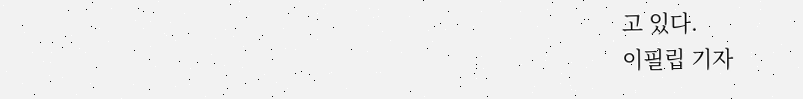고 있다.
이필립 기자